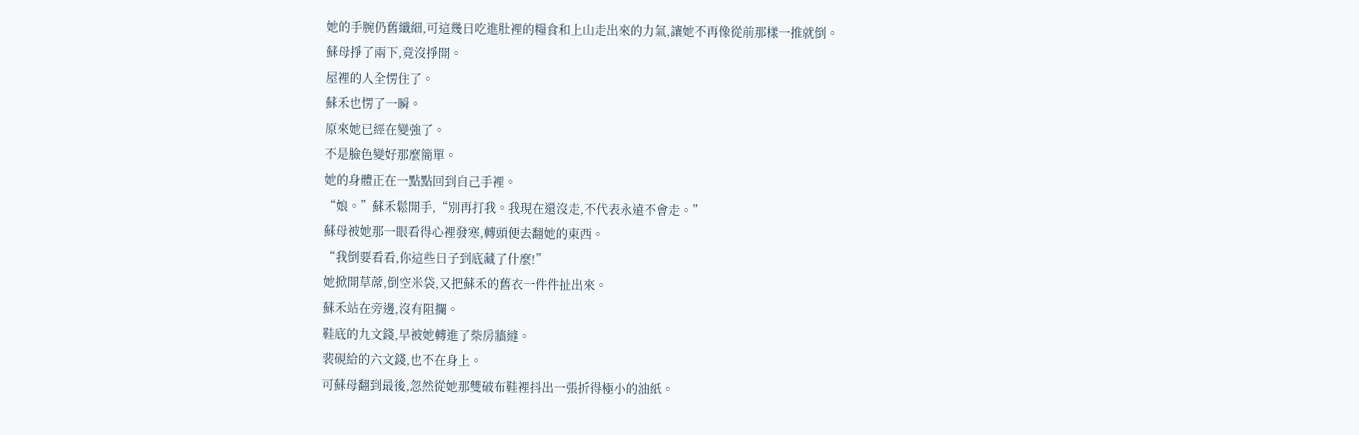她的手腕仍舊纖細,可這幾日吃進肚裡的糧食和上山走出來的力氣,讓她不再像從前那樣一推就倒。
蘇母掙了兩下,竟沒掙開。
屋裡的人全愣住了。
蘇禾也愣了一瞬。
原來她已經在變強了。
不是臉色變好那麼簡單。
她的身體正在一點點回到自己手裡。
“娘。”蘇禾鬆開手,“別再打我。我現在還沒走,不代表永遠不會走。”
蘇母被她那一眼看得心裡發寒,轉頭便去翻她的東西。
“我倒要看看,你這些日子到底藏了什麼!”
她掀開草蓆,倒空米袋,又把蘇禾的舊衣一件件扯出來。
蘇禾站在旁邊,沒有阻攔。
鞋底的九文錢,早被她轉進了柴房牆縫。
裴硯給的六文錢,也不在身上。
可蘇母翻到最後,忽然從她那雙破布鞋裡抖出一張折得極小的油紙。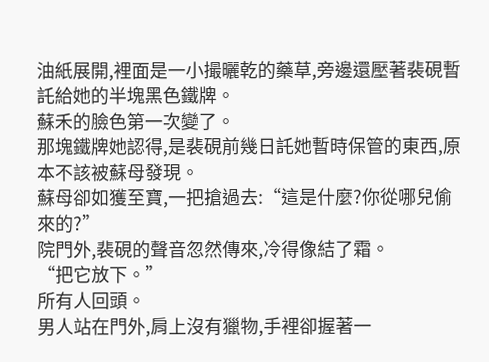油紙展開,裡面是一小撮曬乾的藥草,旁邊還壓著裴硯暫託給她的半塊黑色鐵牌。
蘇禾的臉色第一次變了。
那塊鐵牌她認得,是裴硯前幾日託她暫時保管的東西,原本不該被蘇母發現。
蘇母卻如獲至寶,一把搶過去:“這是什麼?你從哪兒偷來的?”
院門外,裴硯的聲音忽然傳來,冷得像結了霜。
“把它放下。”
所有人回頭。
男人站在門外,肩上沒有獵物,手裡卻握著一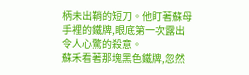柄未出鞘的短刀。他盯著蘇母手裡的鐵牌,眼底第一次露出令人心驚的殺意。
蘇禾看著那塊黑色鐵牌,忽然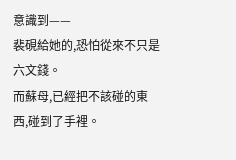意識到——
裴硯給她的,恐怕從來不只是六文錢。
而蘇母,已經把不該碰的東西,碰到了手裡。